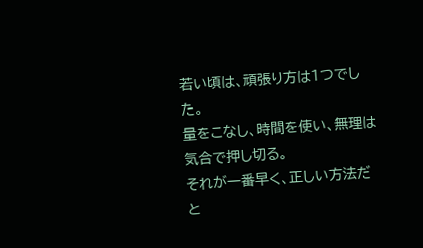若い頃は、頑張り方は1つでした。
量をこなし、時間を使い、無理は気合で押し切る。
それが一番早く、正しい方法だと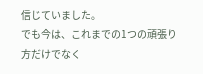信じていました。
でも今は、これまでの1つの頑張り方だけでなく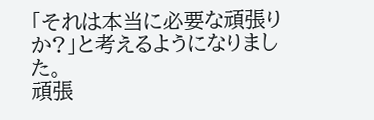「それは本当に必要な頑張りか?」と考えるようになりました。
頑張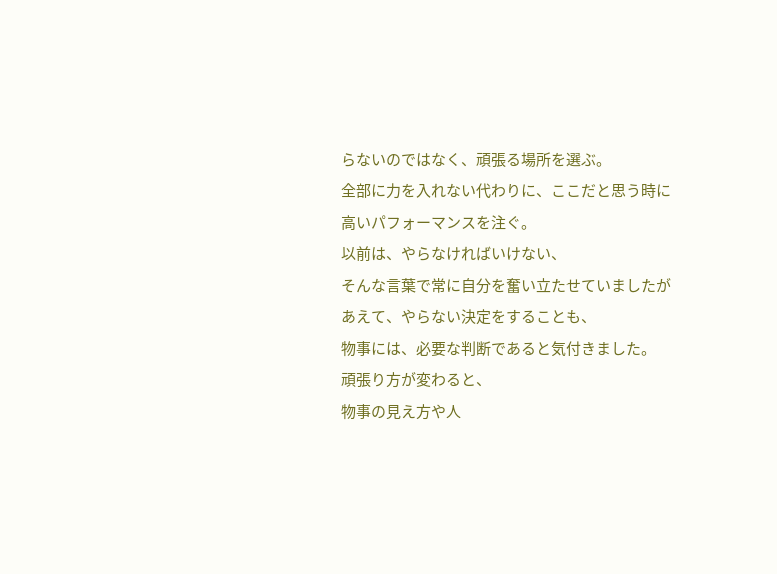らないのではなく、頑張る場所を選ぶ。
全部に力を入れない代わりに、ここだと思う時に
高いパフォーマンスを注ぐ。
以前は、やらなければいけない、
そんな言葉で常に自分を奮い立たせていましたが
あえて、やらない決定をすることも、
物事には、必要な判断であると気付きました。
頑張り方が変わると、
物事の見え方や人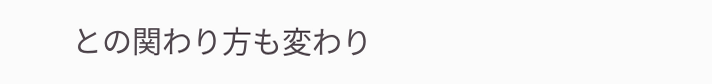との関わり方も変わり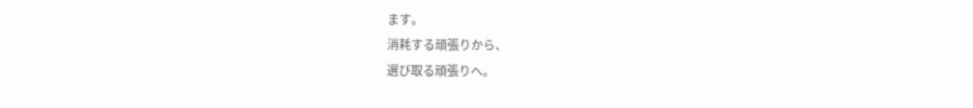ます。
消耗する頑張りから、
選び取る頑張りへ。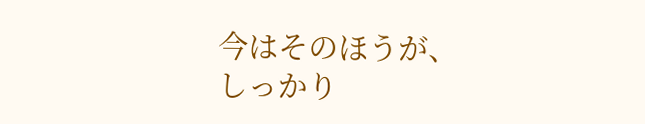今はそのほうが、
しっかり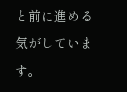と前に進める気がしています。